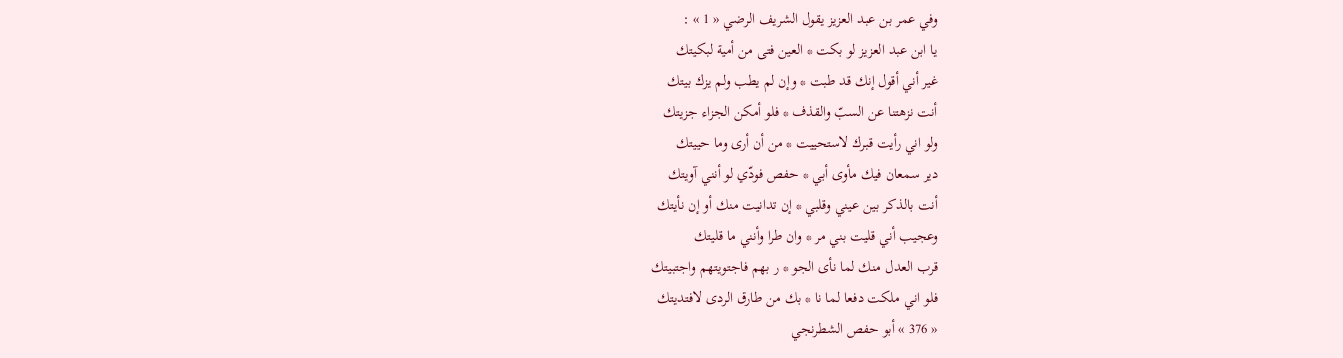وفي عمر بن عبد العزيز يقول الشريف الرضي « 1 » :
يا ابن عبد العزيز لو بكت * العين فتى من أمية لبكيتك
غير أني أقول إنك قد طبت * وإن لم يطب ولم يزك بيتك
أنت نزهتنا عن السبّ والقذف * فلو أمكن الجزاء جزيتك
ولو اني رأيت قبرك لاستحييت * من أن أرى وما حييتك
دير سمعان فيك مأوى أبي * حفص فودّي لو أنني آويتك
أنت بالذكر بين عيني وقلبي * إن تدانيت منك أو إن نأيتك
وعجيب أني قليت بني مر * وان طرا وأنني ما قليتك
قرب العدل منك لما نأى الجو * ر بهم فاجتويتهم واجتبيتك
فلو اني ملكت دفعا لما نا * بك من طارق الردى لافتديتك
« 376 » أبو حفص الشطرنجي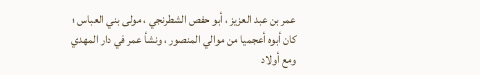عمر بن عبد العزيز ، أبو حفص الشطرنجي ، مولى بني العباس ؛ كان أبوه أعجميا من موالي المنصور ، ونشأ عمر في دار المهدي ومع أولاد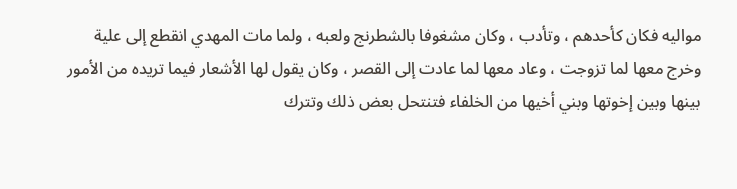مواليه فكان كأحدهم ، وتأدب ، وكان مشغوفا بالشطرنج ولعبه ، ولما مات المهدي انقطع إلى علية وخرج معها لما تزوجت ، وعاد معها لما عادت إلى القصر ، وكان يقول لها الأشعار فيما تريده من الأمور بينها وبين إخوتها وبني أخيها من الخلفاء فتنتحل بعض ذلك وتترك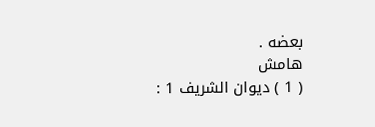بعضه .
هامش
( 1 ) ديوان الشريف 1 :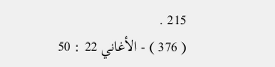215 .
( 376 ) - الأغاني 22 : 50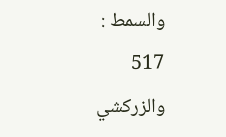والسمط : 517 والزركشي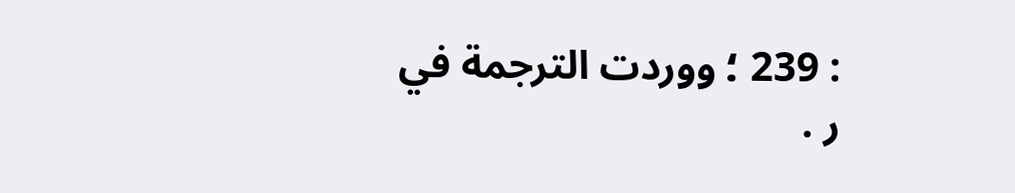: 239 ؛ ووردت الترجمة في ر .